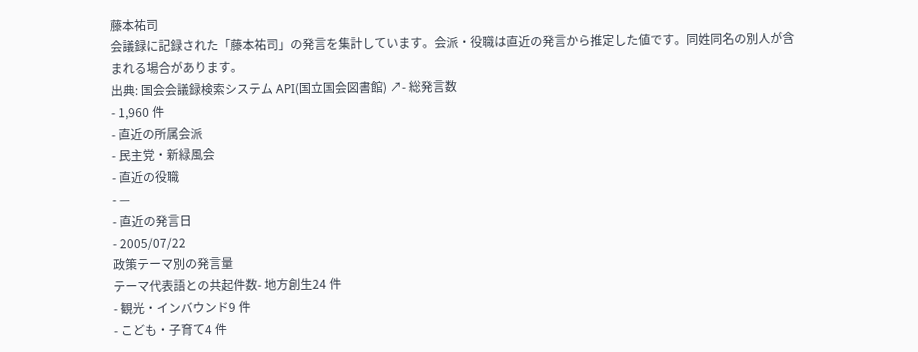藤本祐司
会議録に記録された「藤本祐司」の発言を集計しています。会派・役職は直近の発言から推定した値です。同姓同名の別人が含まれる場合があります。
出典: 国会会議録検索システム API(国立国会図書館) ↗- 総発言数
- 1,960 件
- 直近の所属会派
- 民主党・新緑風会
- 直近の役職
- —
- 直近の発言日
- 2005/07/22
政策テーマ別の発言量
テーマ代表語との共起件数- 地方創生24 件
- 観光・インバウンド9 件
- こども・子育て4 件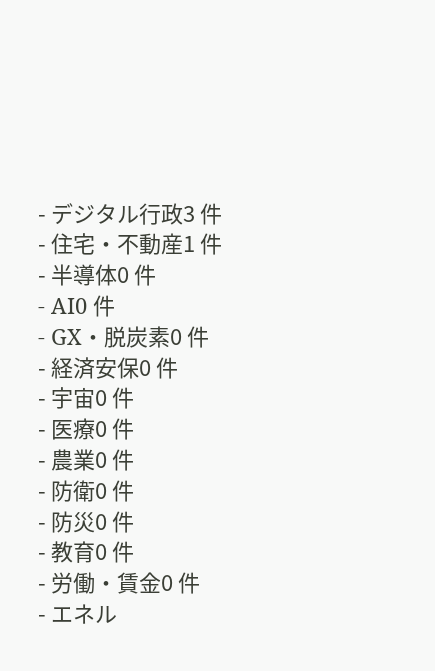- デジタル行政3 件
- 住宅・不動産1 件
- 半導体0 件
- AI0 件
- GX・脱炭素0 件
- 経済安保0 件
- 宇宙0 件
- 医療0 件
- 農業0 件
- 防衛0 件
- 防災0 件
- 教育0 件
- 労働・賃金0 件
- エネル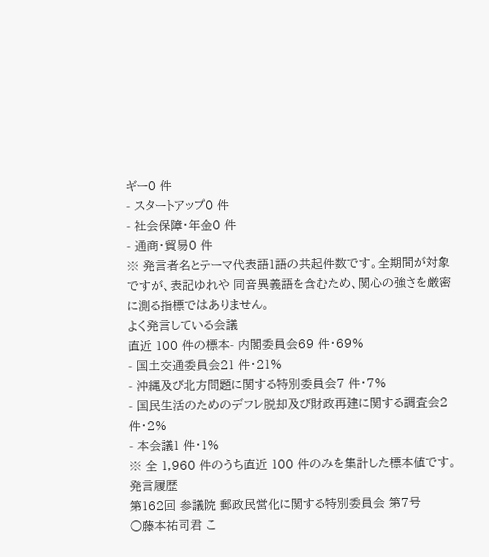ギー0 件
- スタートアップ0 件
- 社会保障・年金0 件
- 通商・貿易0 件
※ 発言者名とテーマ代表語1語の共起件数です。全期間が対象ですが、表記ゆれや 同音異義語を含むため、関心の強さを厳密に測る指標ではありません。
よく発言している会議
直近 100 件の標本- 内閣委員会69 件・69%
- 国土交通委員会21 件・21%
- 沖縄及び北方問題に関する特別委員会7 件・7%
- 国民生活のためのデフレ脱却及び財政再建に関する調査会2 件・2%
- 本会議1 件・1%
※ 全 1,960 件のうち直近 100 件のみを集計した標本値です。
発言履歴
第162回 参議院 郵政民営化に関する特別委員会 第7号
○藤本祐司君 こ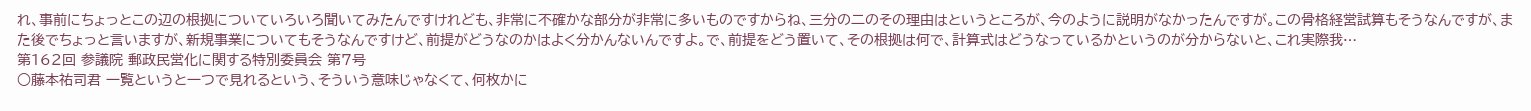れ、事前にちょっとこの辺の根拠についていろいろ聞いてみたんですけれども、非常に不確かな部分が非常に多いものですからね、三分の二のその理由はというところが、今のように説明がなかったんですが。この骨格経営試算もそうなんですが、また後でちょっと言いますが、新規事業についてもそうなんですけど、前提がどうなのかはよく分かんないんですよ。で、前提をどう置いて、その根拠は何で、計算式はどうなっているかというのが分からないと、これ実際我…
第162回 参議院 郵政民営化に関する特別委員会 第7号
○藤本祐司君 一覧というと一つで見れるという、そういう意味じゃなくて、何枚かに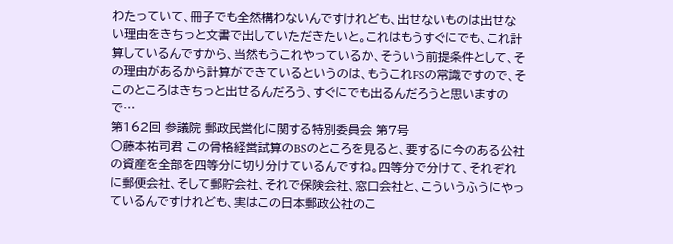わたっていて、冊子でも全然構わないんですけれども、出せないものは出せない理由をきちっと文書で出していただきたいと。これはもうすぐにでも、これ計算しているんですから、当然もうこれやっているか、そういう前提条件として、その理由があるから計算ができているというのは、もうこれFSの常識ですので、そこのところはきちっと出せるんだろう、すぐにでも出るんだろうと思いますので…
第162回 参議院 郵政民営化に関する特別委員会 第7号
○藤本祐司君 この骨格経営試算のBSのところを見ると、要するに今のある公社の資産を全部を四等分に切り分けているんですね。四等分で分けて、それぞれに郵便会社、そして郵貯会社、それで保険会社、窓口会社と、こういうふうにやっているんですけれども、実はこの日本郵政公社のこ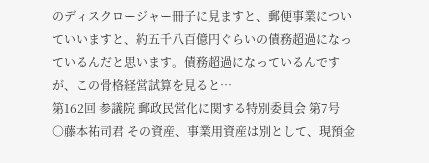のディスクロージャー冊子に見ますと、郵便事業についていいますと、約五千八百億円ぐらいの債務超過になっているんだと思います。債務超過になっているんですが、この骨格経営試算を見ると…
第162回 参議院 郵政民営化に関する特別委員会 第7号
○藤本祐司君 その資産、事業用資産は別として、現預金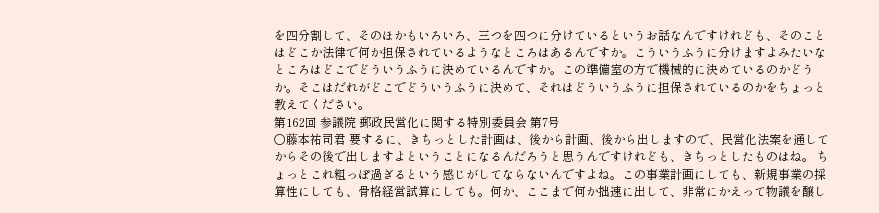を四分割して、そのほかもいろいろ、三つを四つに分けているというお話なんですけれども、そのことはどこか法律で何か担保されているようなところはあるんですか。こういうふうに分けますよみたいなところはどこでどういうふうに決めているんですか。この準備室の方で機械的に決めているのかどうか。そこはだれがどこでどういうふうに決めて、それはどういうふうに担保されているのかをちょっと教えてください。
第162回 参議院 郵政民営化に関する特別委員会 第7号
○藤本祐司君 要するに、きちっとした計画は、後から計画、後から出しますので、民営化法案を通してからその後で出しますよということになるんだろうと思うんですけれども、きちっとしたものはね。 ちょっとこれ粗っぽ過ぎるという感じがしてならないんですよね。この事業計画にしても、新規事業の採算性にしても、骨格経営試算にしても。何か、ここまで何か拙速に出して、非常にかえって物議を醸し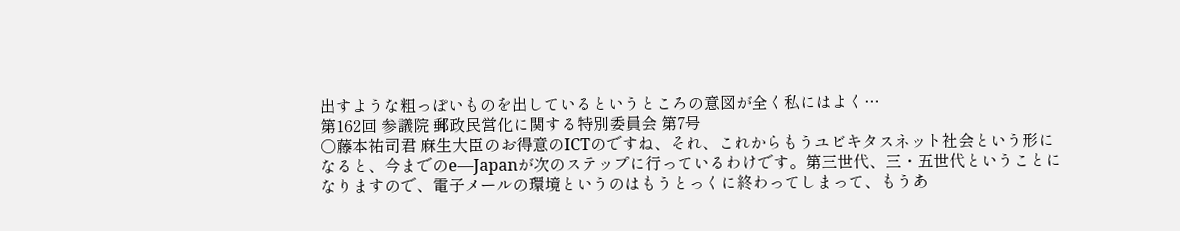出すような粗っぽいものを出しているというところの意図が全く私にはよく…
第162回 参議院 郵政民営化に関する特別委員会 第7号
○藤本祐司君 麻生大臣のお得意のICTのですね、それ、これからもうユビキタスネット社会という形になると、今までのe—Japanが次のステップに行っているわけです。第三世代、三・五世代ということになりますので、電子メールの環境というのはもうとっくに終わってしまって、もうあ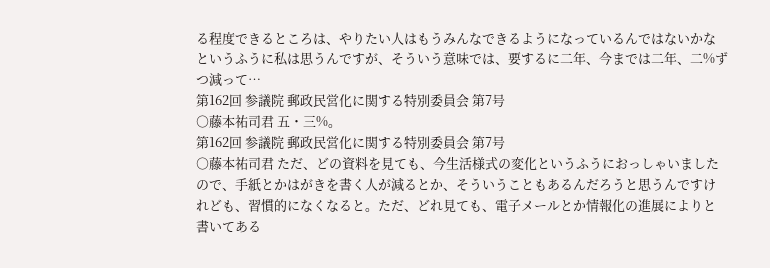る程度できるところは、やりたい人はもうみんなできるようになっているんではないかなというふうに私は思うんですが、そういう意味では、要するに二年、今までは二年、二%ずつ減って…
第162回 参議院 郵政民営化に関する特別委員会 第7号
○藤本祐司君 五・三%。
第162回 参議院 郵政民営化に関する特別委員会 第7号
○藤本祐司君 ただ、どの資料を見ても、今生活様式の変化というふうにおっしゃいましたので、手紙とかはがきを書く人が減るとか、そういうこともあるんだろうと思うんですけれども、習慣的になくなると。ただ、どれ見ても、電子メールとか情報化の進展によりと書いてある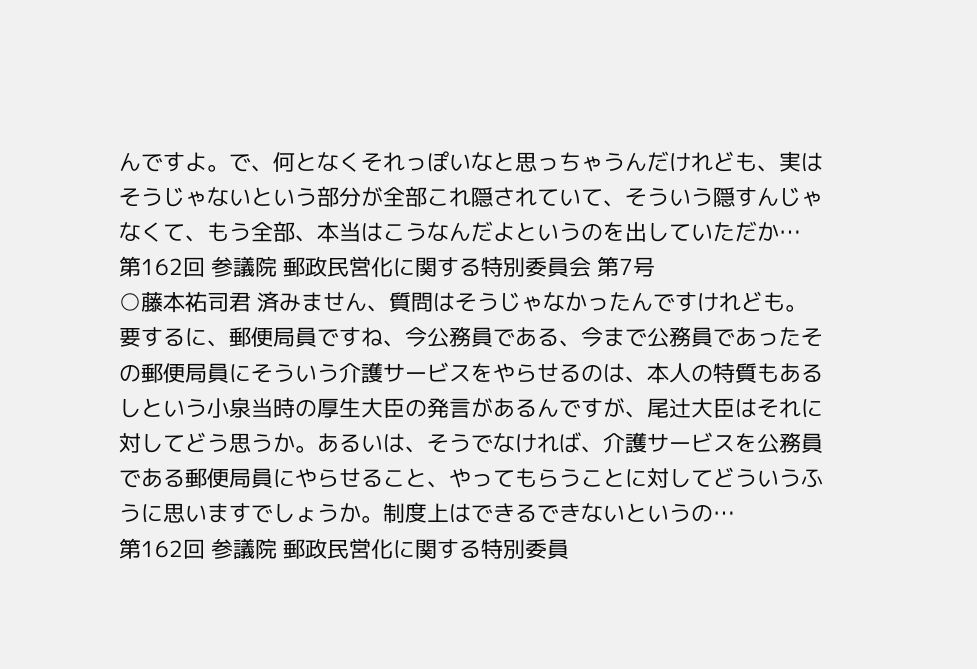んですよ。で、何となくそれっぽいなと思っちゃうんだけれども、実はそうじゃないという部分が全部これ隠されていて、そういう隠すんじゃなくて、もう全部、本当はこうなんだよというのを出していただか…
第162回 参議院 郵政民営化に関する特別委員会 第7号
○藤本祐司君 済みません、質問はそうじゃなかったんですけれども。 要するに、郵便局員ですね、今公務員である、今まで公務員であったその郵便局員にそういう介護サービスをやらせるのは、本人の特質もあるしという小泉当時の厚生大臣の発言があるんですが、尾辻大臣はそれに対してどう思うか。あるいは、そうでなければ、介護サービスを公務員である郵便局員にやらせること、やってもらうことに対してどういうふうに思いますでしょうか。制度上はできるできないというの…
第162回 参議院 郵政民営化に関する特別委員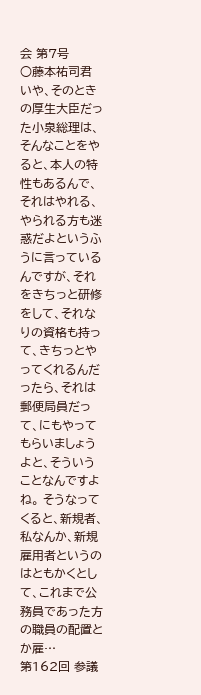会 第7号
○藤本祐司君 いや、そのときの厚生大臣だった小泉総理は、そんなことをやると、本人の特性もあるんで、それはやれる、やられる方も迷惑だよというふうに言っているんですが、それをきちっと研修をして、それなりの資格も持って、きちっとやってくれるんだったら、それは郵便局員だって、にもやってもらいましょうよと、そういうことなんですよね。 そうなってくると、新規者、私なんか、新規雇用者というのはともかくとして、これまで公務員であった方の職員の配置とか雇…
第162回 参議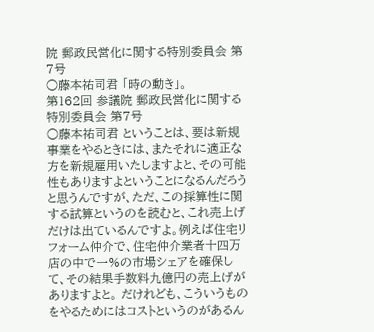院 郵政民営化に関する特別委員会 第7号
○藤本祐司君 「時の動き」。
第162回 参議院 郵政民営化に関する特別委員会 第7号
○藤本祐司君 ということは、要は新規事業をやるときには、またそれに適正な方を新規雇用いたしますよと、その可能性もありますよということになるんだろうと思うんですが、ただ、この採算性に関する試算というのを読むと、これ売上げだけは出ているんですよ。例えば住宅リフォーム仲介で、住宅仲介業者十四万店の中で一%の市場シェアを確保して、その結果手数料九億円の売上げがありますよと。 だけれども、こういうものをやるためにはコストというのがあるん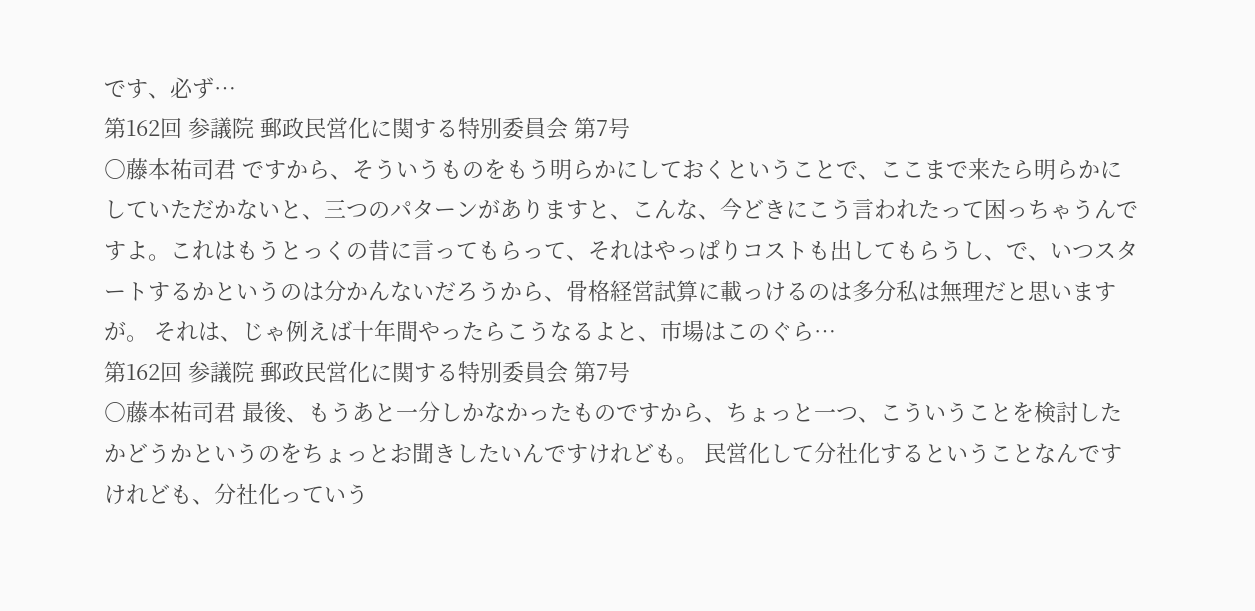です、必ず…
第162回 参議院 郵政民営化に関する特別委員会 第7号
○藤本祐司君 ですから、そういうものをもう明らかにしておくということで、ここまで来たら明らかにしていただかないと、三つのパターンがありますと、こんな、今どきにこう言われたって困っちゃうんですよ。これはもうとっくの昔に言ってもらって、それはやっぱりコストも出してもらうし、で、いつスタートするかというのは分かんないだろうから、骨格経営試算に載っけるのは多分私は無理だと思いますが。 それは、じゃ例えば十年間やったらこうなるよと、市場はこのぐら…
第162回 参議院 郵政民営化に関する特別委員会 第7号
○藤本祐司君 最後、もうあと一分しかなかったものですから、ちょっと一つ、こういうことを検討したかどうかというのをちょっとお聞きしたいんですけれども。 民営化して分社化するということなんですけれども、分社化っていう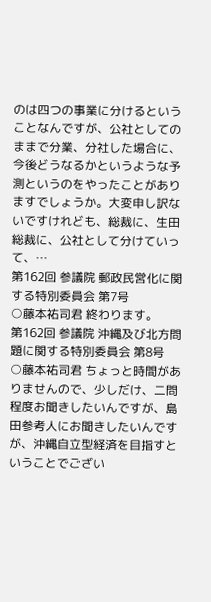のは四つの事業に分けるということなんですが、公社としてのままで分業、分社した場合に、今後どうなるかというような予測というのをやったことがありますでしょうか。大変申し訳ないですけれども、総裁に、生田総裁に、公社として分けていって、…
第162回 参議院 郵政民営化に関する特別委員会 第7号
○藤本祐司君 終わります。
第162回 参議院 沖縄及び北方問題に関する特別委員会 第8号
○藤本祐司君 ちょっと時間がありませんので、少しだけ、二問程度お聞きしたいんですが、島田参考人にお聞きしたいんですが、沖縄自立型経済を目指すということでござい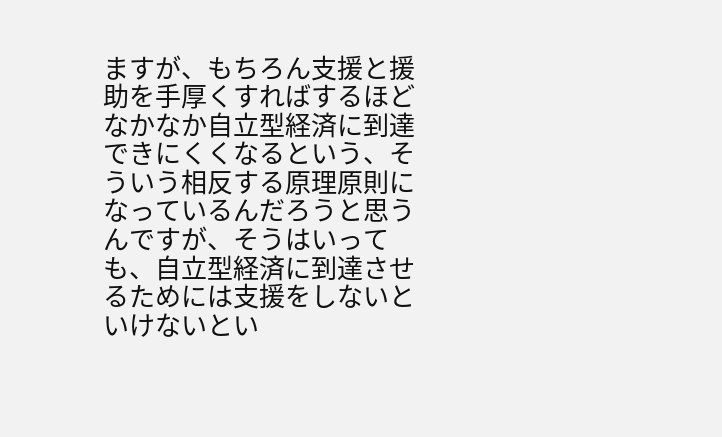ますが、もちろん支援と援助を手厚くすればするほどなかなか自立型経済に到達できにくくなるという、そういう相反する原理原則になっているんだろうと思うんですが、そうはいっても、自立型経済に到達させるためには支援をしないといけないとい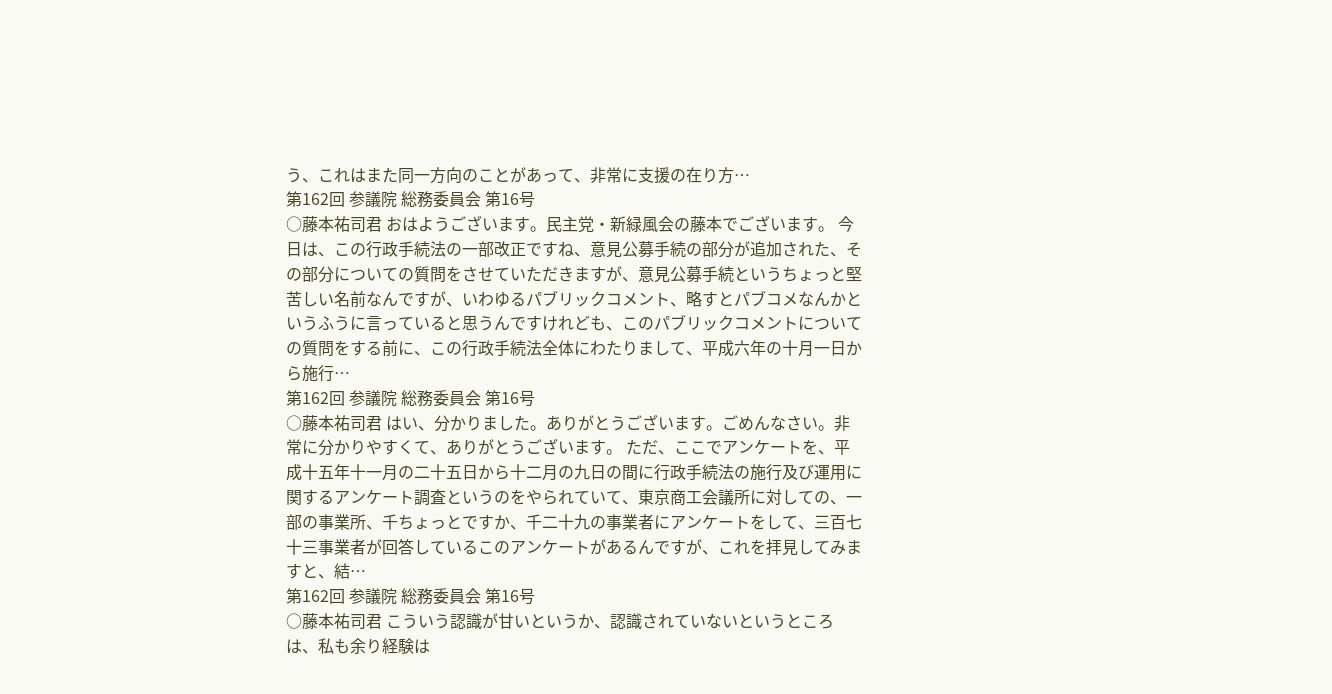う、これはまた同一方向のことがあって、非常に支援の在り方…
第162回 参議院 総務委員会 第16号
○藤本祐司君 おはようございます。民主党・新緑風会の藤本でございます。 今日は、この行政手続法の一部改正ですね、意見公募手続の部分が追加された、その部分についての質問をさせていただきますが、意見公募手続というちょっと堅苦しい名前なんですが、いわゆるパブリックコメント、略すとパブコメなんかというふうに言っていると思うんですけれども、このパブリックコメントについての質問をする前に、この行政手続法全体にわたりまして、平成六年の十月一日から施行…
第162回 参議院 総務委員会 第16号
○藤本祐司君 はい、分かりました。ありがとうございます。ごめんなさい。非常に分かりやすくて、ありがとうございます。 ただ、ここでアンケートを、平成十五年十一月の二十五日から十二月の九日の間に行政手続法の施行及び運用に関するアンケート調査というのをやられていて、東京商工会議所に対しての、一部の事業所、千ちょっとですか、千二十九の事業者にアンケートをして、三百七十三事業者が回答しているこのアンケートがあるんですが、これを拝見してみますと、結…
第162回 参議院 総務委員会 第16号
○藤本祐司君 こういう認識が甘いというか、認識されていないというところは、私も余り経験は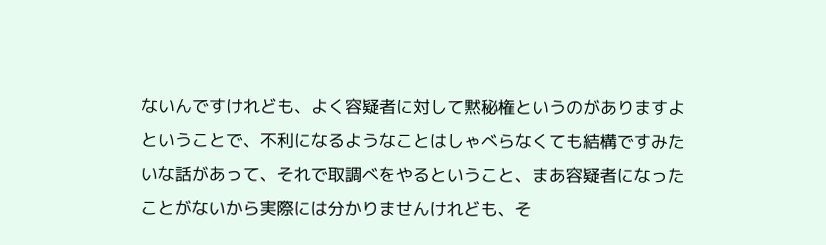ないんですけれども、よく容疑者に対して黙秘権というのがありますよということで、不利になるようなことはしゃべらなくても結構ですみたいな話があって、それで取調べをやるということ、まあ容疑者になったことがないから実際には分かりませんけれども、そ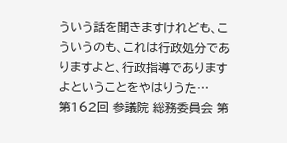ういう話を聞きますけれども、こういうのも、これは行政処分でありますよと、行政指導でありますよということをやはりうた…
第162回 参議院 総務委員会 第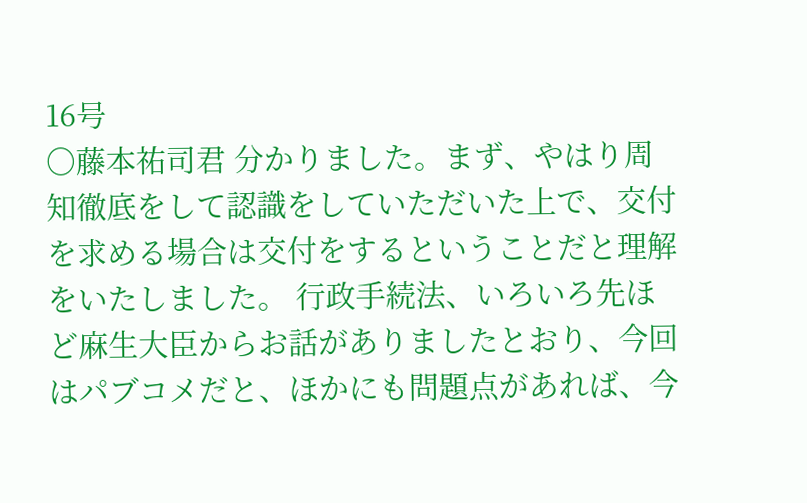16号
○藤本祐司君 分かりました。まず、やはり周知徹底をして認識をしていただいた上で、交付を求める場合は交付をするということだと理解をいたしました。 行政手続法、いろいろ先ほど麻生大臣からお話がありましたとおり、今回はパブコメだと、ほかにも問題点があれば、今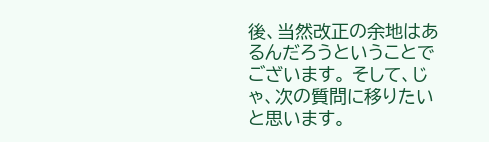後、当然改正の余地はあるんだろうということでございます。 そして、じゃ、次の質問に移りたいと思います。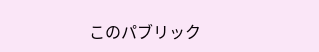このパブリック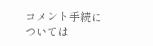コメント手続については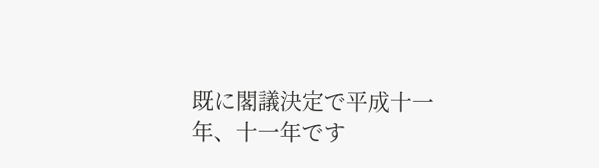既に閣議決定で平成十一年、十一年です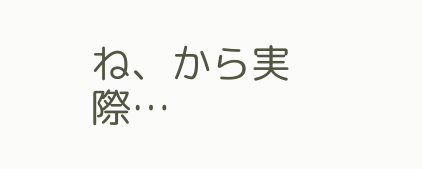ね、から実際…